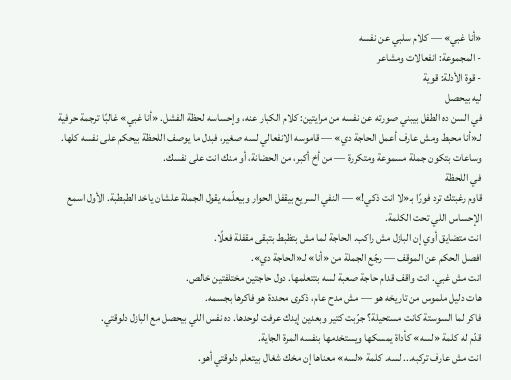«أنا غبي» — كلام سلبي عن نفسه
- المجموعة: انفعالات ومشاعر
- قوة الأدلة: قوية
ليه بيحصل
في السن ده الطفل بيبني صورته عن نفسه من مرايتين: كلام الكبار عنه، وإحساسه لحظة الفشل. «أنا غبي» غالبًا ترجمة حرفية لـ«أنا محبط ومش عارف أعمل الحاجة دي» — قاموسه الانفعالي لسه صغير، فبدل ما يوصف اللحظة بيحكم على نفسه كلها. وساعات بتكون جملة مسموعة ومتكررة — من أخ أكبر، من الحضانة، أو منك انت على نفسك.
في اللحظة
قاوم رغبتك ترد فورًا بـ«لا انت ذكي!» — النفي السريع بيقفل الحوار وبيعلّمه يقول الجملة علشان ياخد الطبطبة. الأول اسمع الإحساس اللي تحت الكلمة.
انت متضايق أوي إن البازل مش راكب. الحاجة لما مش بتظبط بتبقى مقفلة فعلًا.
افصل الحكم عن الموقف — رجّع الجملة من «أنا» لـ«الحاجة دي».
انت مش غبي. انت واقف قدام حاجة صعبة لسه بتتعلمها. دول حاجتين مختلفتين خالص.
هات دليل ملموس من تاريخه هو — مش مدح عام، ذكرى محددة هو فاكرها بجسمه.
فاكر لما السوستة كانت مستحيلة؟ جرّبت كتير وبعدين إيدك عرفت لوحدها. ده نفس اللي بيحصل مع البازل دلوقتي.
قدّم له كلمة «لسه» كأداة يمسكها ويستخدمها بنفسه المرة الجاية.
انت مش عارف تركبه... لسه. كلمة «لسه» معناها إن مخك شغال بيتعلم دلوقتي أهو.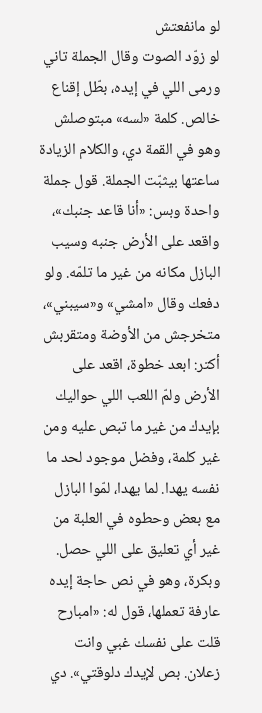لو مانفعتش
لو زوّد الصوت وقال الجملة تاني ورمى اللي في إيده، بطّل إقناع خالص. كلمة «لسه» مبتوصلش وهو في القمة دي، والكلام الزيادة ساعتها بيثبّت الجملة. قول جملة واحدة وبس: «أنا قاعد جنبك»، واقعد على الأرض جنبه وسيب البازل مكانه من غير ما تلمّه. ولو دفعك وقال «امشي» و«سيبني»، متخرجش من الأوضة ومتقربش أكتر: ابعد خطوة، اقعد على الأرض ولمّ اللعب اللي حواليك بإيدك من غير ما تبص عليه ومن غير كلمة، وفضل موجود لحد ما نفسه يهدا. لما يهدا، لمّوا البازل مع بعض وحطوه في العلبة من غير أي تعليق على اللي حصل. وبكرة، وهو في نص حاجة إيده عارفة تعملها، قول له: «امبارح قلت على نفسك غبي وانت زعلان. بص لإيدك دلوقتي». دي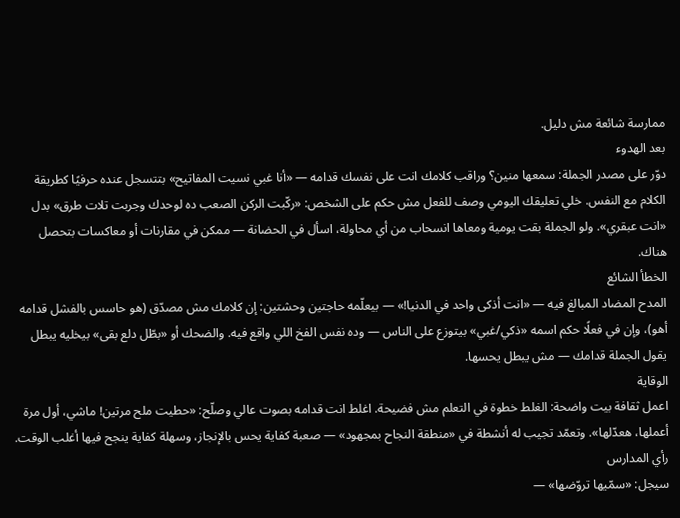ممارسة شائعة مش دليل.
بعد الهدوء
دوّر على مصدر الجملة: سمعها منين؟ وراقب كلامك انت على نفسك قدامه — «أنا غبي نسيت المفاتيح» بتتسجل عنده حرفيًا كطريقة الكلام مع النفس. خلي تعليقك اليومي وصف للفعل مش حكم على الشخص: «ركّبت الركن الصعب ده لوحدك وجربت تلات طرق» بدل «انت عبقري». ولو الجملة بقت يومية ومعاها انسحاب من أي محاولة، اسأل في الحضانة — ممكن في مقارنات أو معاكسات بتحصل هناك.
الخطأ الشائع
المدح المضاد المبالغ فيه — «انت أذكى واحد في الدنيا!» — بيعلّمه حاجتين وحشتين: إن كلامك مش مصدّق (هو حاسس بالفشل قدامه أهو)، وإن في فعلًا حكم اسمه «ذكي/غبي» بيتوزع على الناس — وده نفس الفخ اللي واقع فيه. والضحك أو «بطّل دلع بقى» بيخليه يبطل يقول الجملة قدامك — مش يبطل يحسها.
الوقاية
اعمل ثقافة بيت واضحة: الغلط خطوة في التعلم مش فضيحة. اغلط انت قدامه بصوت عالي وصلّح: «حطيت ملح مرتين! ماشي، أول مرة أعملها، هعدّلها». وتعمّد تجيب له أنشطة في «منطقة النجاح بمجهود» — صعبة كفاية يحس بالإنجاز، وسهلة كفاية ينجح فيها أغلب الوقت.
رأي المدارس
سيجل: «سمّيها تروّضها» —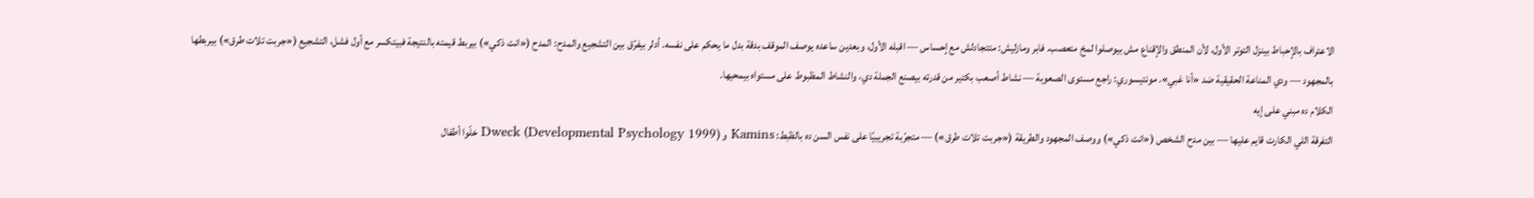الاعتراف بالإحباط بينزل التوتر الأول، لأن المنطق والإقناع مش بيوصلوا لمخ متعصب. فابر ومازليش: متتجادلش مع إحساس — اقبله الأول، وبعدين ساعده يوصف الموقف بدقة بدل ما يحكم على نفسه. أدلر بيفرّق بين التشجيع والمدح: المدح («انت ذكي») بيربط قيمته بالنتيجة فبيتكسر مع أول فشل، التشجيع («جربت تلات طرق») بيربطها بالمجهود — ودي المناعة الحقيقية ضد «أنا غبي». مونتيسوري: راجع مستوى الصعوبة — نشاط أصعب بكتير من قدرته بيصنع الجملة دي، والنشاط المظبوط على مستواه بيمحيها.
الكلام ده مبني على إيه
التفرقة اللي الكارت قايم عليها — بين مدح الشخص («انت ذكي») ووصف المجهود والطريقة («جربت تلات طرق») — متجرّبة تجريبيًا على نفس السن ده بالظبط: Kamins و Dweck (Developmental Psychology 1999) خلّوا أطفال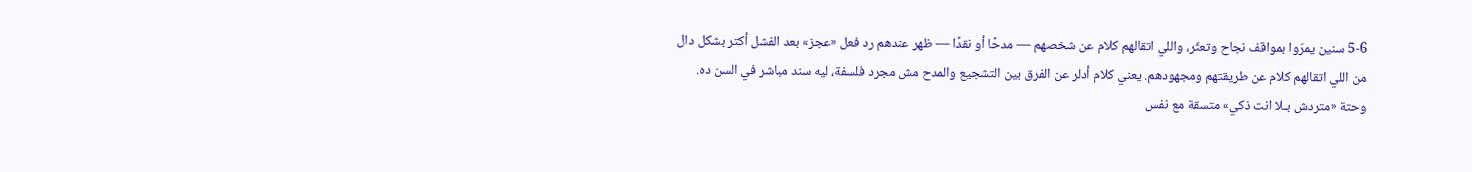5-6 سنين يمرّوا بمواقف نجاح وتعثّر، واللي اتقالهم كلام عن شخصهم — مدحًا أو نقدًا — ظهر عندهم رد فعل «عجز» بعد الفشل أكتر بشكل دال من اللي اتقالهم كلام عن طريقتهم ومجهودهم. يعني كلام أدلر عن الفرق بين التشجيع والمدح مش مجرد فلسفة، ليه سند مباشر في السن ده. وحتة «متردش بـلا انت ذكي» متسقة مع نفس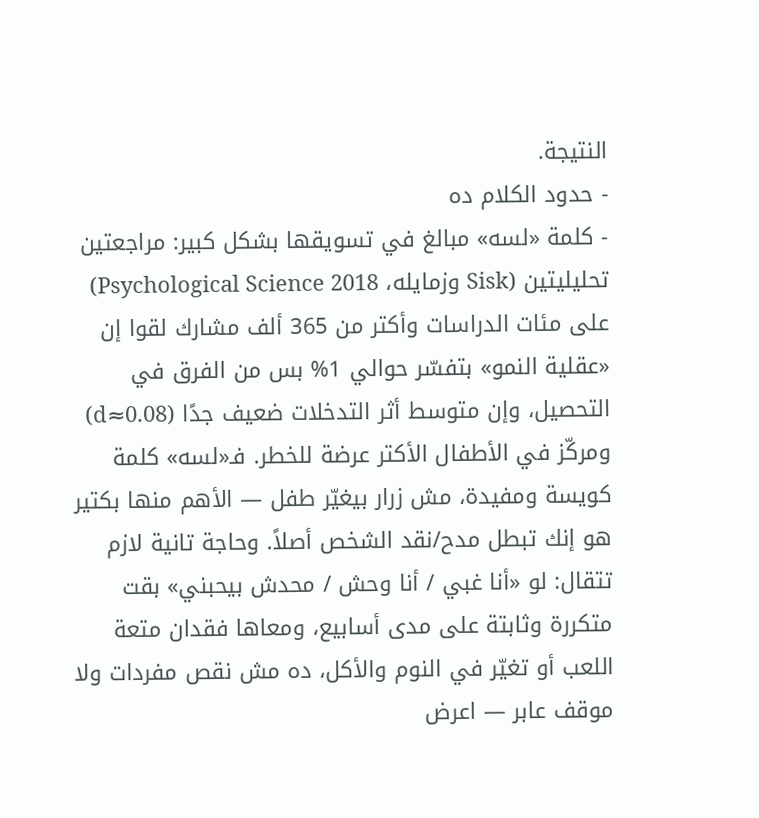النتيجة.
- حدود الكلام ده
- كلمة «لسه» مبالغ في تسويقها بشكل كبير: مراجعتين تحليليتين (Sisk وزمايله، Psychological Science 2018) على مئات الدراسات وأكتر من 365 ألف مشارك لقوا إن «عقلية النمو» بتفسّر حوالي 1% بس من الفرق في التحصيل، وإن متوسط أثر التدخلات ضعيف جدًا (d≈0.08) ومركّز في الأطفال الأكتر عرضة للخطر. فـ«لسه» كلمة كويسة ومفيدة، مش زرار بيغيّر طفل — الأهم منها بكتير هو إنك تبطل مدح/نقد الشخص أصلاً. وحاجة تانية لازم تتقال: لو «أنا غبي / أنا وحش / محدش بيحبني» بقت متكررة وثابتة على مدى أسابيع، ومعاها فقدان متعة اللعب أو تغيّر في النوم والأكل، ده مش نقص مفردات ولا موقف عابر — اعرض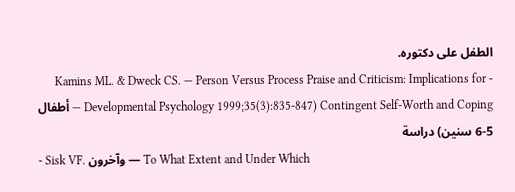الطفل على دكتوره.
- Kamins ML. & Dweck CS. — Person Versus Process Praise and Criticism: Implications for Contingent Self-Worth and Coping (Developmental Psychology 1999;35(3):835-847 — أطفال 5-6 سنين) دراسة
- Sisk VF. وآخرون — To What Extent and Under Which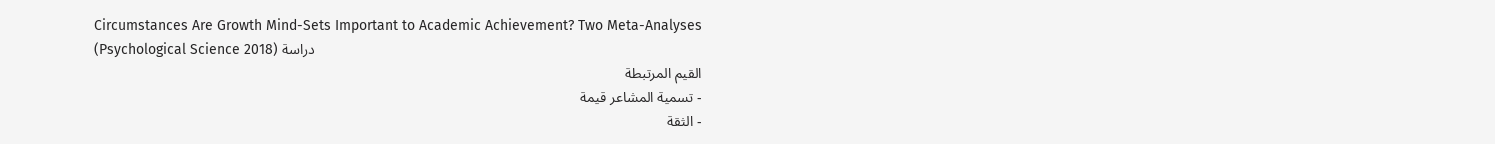Circumstances Are Growth Mind-Sets Important to Academic Achievement? Two Meta-Analyses (Psychological Science 2018) دراسة
القيم المرتبطة
- تسمية المشاعر قيمة
- الثقة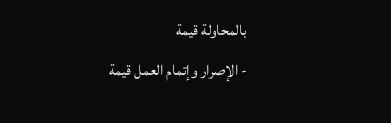بالمحاولة قيمة
- الإصرار وإتمام العمل قيمة